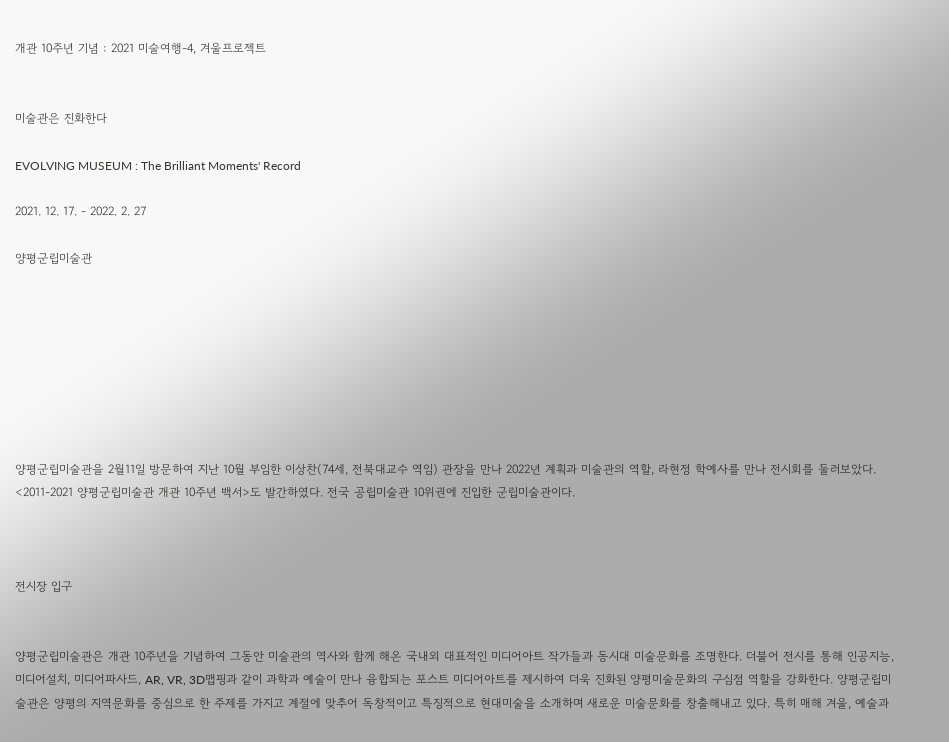개관 10주년 기념 : 2021 미술여행-4, 겨울프로젝트


미술관은 진화한다

EVOLVING MUSEUM : The Brilliant Moments' Record

2021. 12. 17. - 2022. 2. 27

양평군립미술관








양평군립미술관을 2월11일 방문하여 지난 10월 부임한 이상찬(74세, 전북대교수 역임) 관장을 만나 2022년 계획과 미술관의 역할, 라현정 학예사를 만나 전시회를 둘러보았다. <2011-2021 양평군립미술관 개관 10주년 백서>도 발간하였다. 전국 공립미술관 10위권에 진입한 군립미술관이다.



전시장 입구


양평군립미술관은 개관 10주년을 기념하여 그동안 미술관의 역사와 함께 해온 국내외 대표적인 미디어아트 작가들과 동시대 미술문화를 조명한다. 더불어 전시를 통해 인공지능, 미디어설치, 미디어파사드, AR, VR, 3D맵핑과 같이 과학과 예술이 만나 융합되는 포스트 미디어아트를 제시하여 더욱 진화된 양평미술문화의 구심점 역할을 강화한다. 양평군립미술관은 양평의 지역문화를 중심으로 한 주제를 가지고 계절에 맞추어 독창적이고 특징적으로 현대미술을 소개하며 새로운 미술문화를 창출해내고 있다. 특히 매해 겨울, 예술과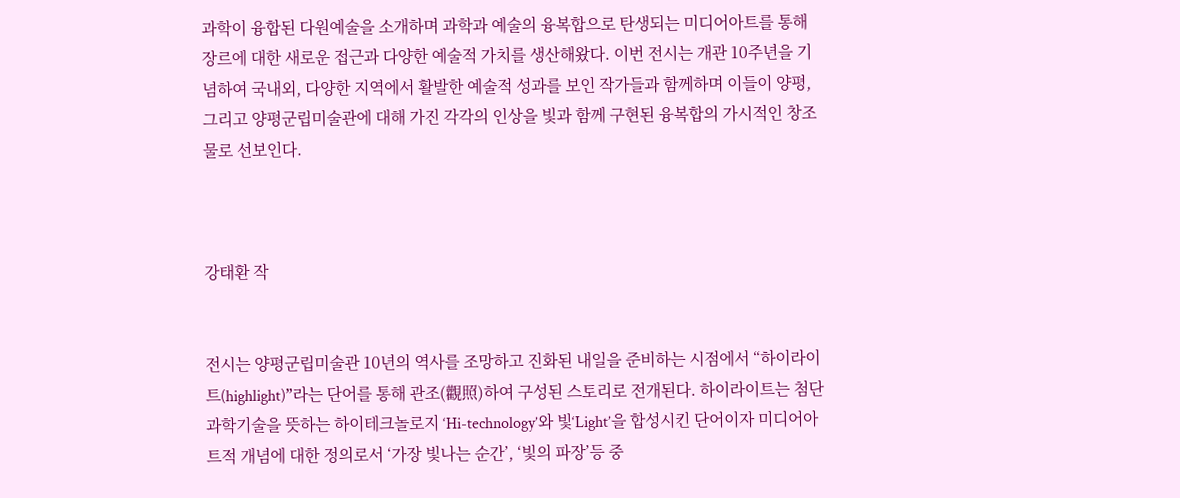과학이 융합된 다원예술을 소개하며 과학과 예술의 융복합으로 탄생되는 미디어아트를 통해 장르에 대한 새로운 접근과 다양한 예술적 가치를 생산해왔다. 이번 전시는 개관 10주년을 기념하여 국내외, 다양한 지역에서 활발한 예술적 성과를 보인 작가들과 함께하며 이들이 양평, 그리고 양평군립미술관에 대해 가진 각각의 인상을 빛과 함께 구현된 융복합의 가시적인 창조물로 선보인다.



강태환 작


전시는 양평군립미술관 10년의 역사를 조망하고 진화된 내일을 준비하는 시점에서 “하이라이트(highlight)”라는 단어를 통해 관조(觀照)하여 구성된 스토리로 전개된다. 하이라이트는 첨단과학기술을 뜻하는 하이테크놀로지 ‘Hi-technology’와 빛‘Light’을 합성시킨 단어이자 미디어아트적 개념에 대한 정의로서 ‘가장 빛나는 순간’, ‘빛의 파장’등 중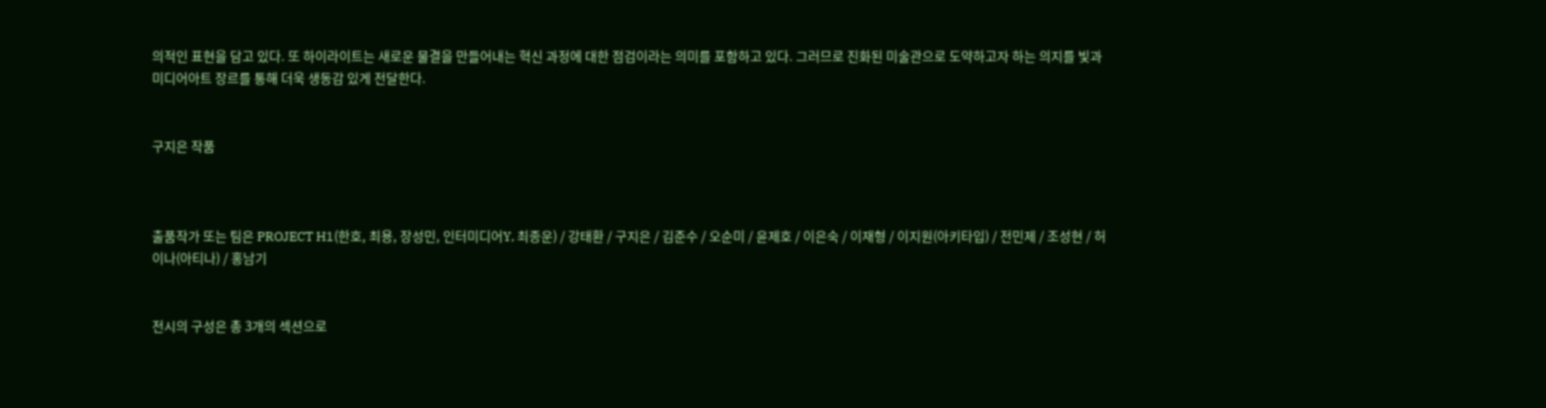의적인 표현을 담고 있다. 또 하이라이트는 새로운 물결을 만들어내는 혁신 과정에 대한 점검이라는 의미를 포함하고 있다. 그러므로 진화된 미술관으로 도약하고자 하는 의지를 빛과 미디어아트 장르를 통해 더욱 생동감 있게 전달한다.


구지은 작품



출품작가 또는 팀은 PROJECT H1(한호, 최용, 장성민, 인터미디어Y, 최종운) / 강태환 / 구지은 / 김준수 / 오순미 / 윤제호 / 이은숙 / 이재형 / 이지원(아키타입) / 전민제 / 조성현 / 허이나(아티나) / 홍남기


전시의 구성은 총 3개의 섹션으로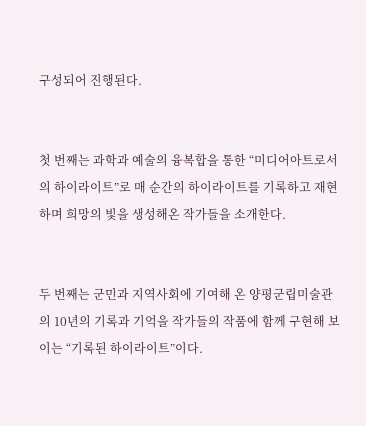구성되어 진행된다.


첫 번째는 과학과 예술의 융복합을 통한 “미디어아트로서의 하이라이트”로 매 순간의 하이라이트를 기록하고 재현하며 희망의 빛을 생성해온 작가들을 소개한다.


두 번째는 군민과 지역사회에 기여해 온 양평군립미술관의 10년의 기록과 기억을 작가들의 작품에 함께 구현해 보이는 “기록된 하이라이트”이다.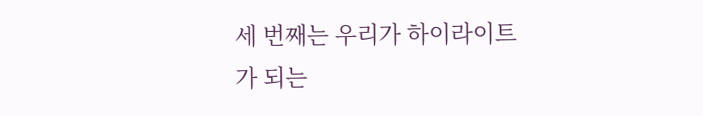세 번째는 우리가 하이라이트가 되는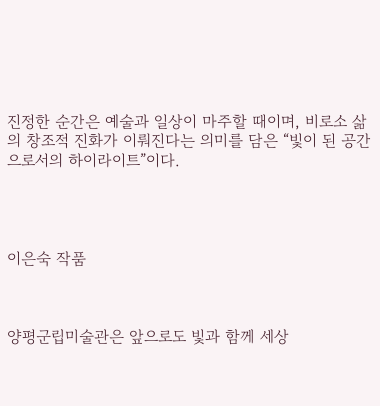진정한 순간은 예술과 일상이 마주할 때이며, 비로소 삶의 창조적 진화가 이뤄진다는 의미를 담은 “빛이 된 공간으로서의 하이라이트”이다.




이은숙 작품



양평군립미술관은 앞으로도 빛과 함께 세상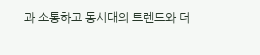과 소통하고 동시대의 트렌드와 더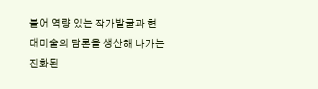불어 역량 있는 작가발굴과 현대미술의 담론을 생산해 나가는 진화된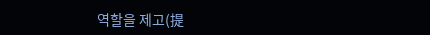역할을 제고(提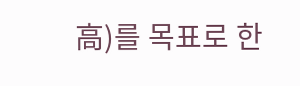高)를 목표로 한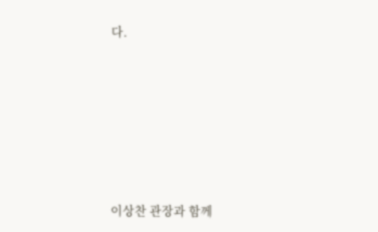다.






이상찬 관장과 함께